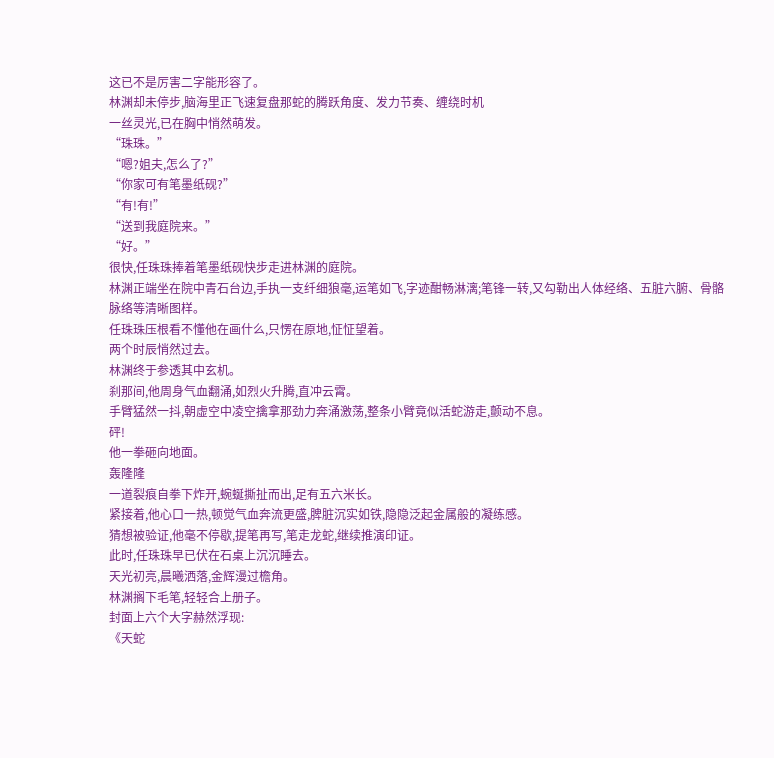这已不是厉害二字能形容了。
林渊却未停步,脑海里正飞速复盘那蛇的腾跃角度、发力节奏、缠绕时机
一丝灵光,已在胸中悄然萌发。
“珠珠。”
“嗯?姐夫,怎么了?”
“你家可有笔墨纸砚?”
“有!有!”
“送到我庭院来。”
“好。”
很快,任珠珠捧着笔墨纸砚快步走进林渊的庭院。
林渊正端坐在院中青石台边,手执一支纤细狼毫,运笔如飞,字迹酣畅淋漓;笔锋一转,又勾勒出人体经络、五脏六腑、骨骼脉络等清晰图样。
任珠珠压根看不懂他在画什么,只愣在原地,怔怔望着。
两个时辰悄然过去。
林渊终于参透其中玄机。
刹那间,他周身气血翻涌,如烈火升腾,直冲云霄。
手臂猛然一抖,朝虚空中凌空擒拿那劲力奔涌激荡,整条小臂竟似活蛇游走,颤动不息。
砰!
他一拳砸向地面。
轰隆隆
一道裂痕自拳下炸开,蜿蜒撕扯而出,足有五六米长。
紧接着,他心口一热,顿觉气血奔流更盛,脾脏沉实如铁,隐隐泛起金属般的凝练感。
猜想被验证,他毫不停歇,提笔再写,笔走龙蛇,继续推演印证。
此时,任珠珠早已伏在石桌上沉沉睡去。
天光初亮,晨曦洒落,金辉漫过檐角。
林渊搁下毛笔,轻轻合上册子。
封面上六个大字赫然浮现:
《天蛇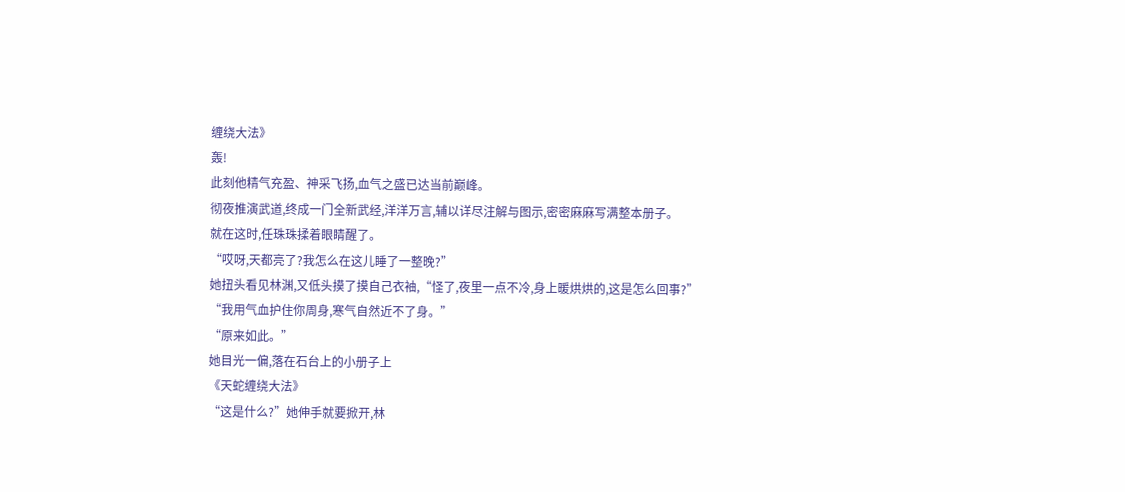缠绕大法》
轰!
此刻他精气充盈、神采飞扬,血气之盛已达当前巅峰。
彻夜推演武道,终成一门全新武经,洋洋万言,辅以详尽注解与图示,密密麻麻写满整本册子。
就在这时,任珠珠揉着眼睛醒了。
“哎呀,天都亮了?我怎么在这儿睡了一整晚?”
她扭头看见林渊,又低头摸了摸自己衣袖,“怪了,夜里一点不冷,身上暖烘烘的,这是怎么回事?”
“我用气血护住你周身,寒气自然近不了身。”
“原来如此。”
她目光一偏,落在石台上的小册子上
《天蛇缠绕大法》
“这是什么?”她伸手就要掀开,林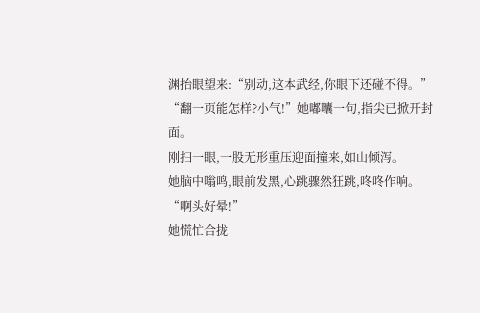渊抬眼望来:“别动,这本武经,你眼下还碰不得。”
“翻一页能怎样?小气!”她嘟囔一句,指尖已掀开封面。
刚扫一眼,一股无形重压迎面撞来,如山倾泻。
她脑中嗡鸣,眼前发黑,心跳骤然狂跳,咚咚作响。
“啊头好晕!”
她慌忙合拢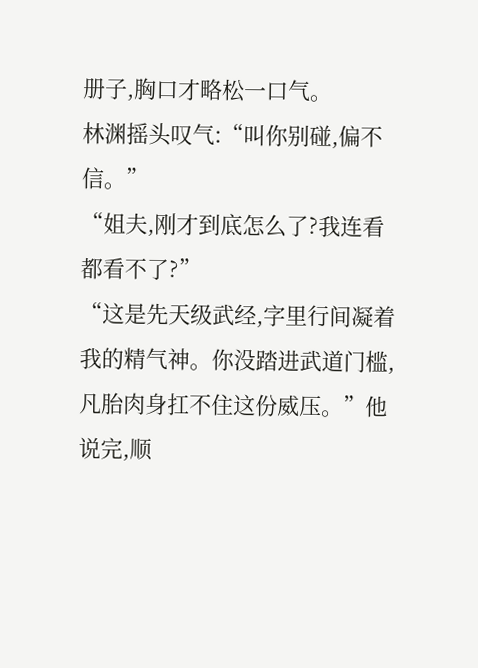册子,胸口才略松一口气。
林渊摇头叹气:“叫你别碰,偏不信。”
“姐夫,刚才到底怎么了?我连看都看不了?”
“这是先天级武经,字里行间凝着我的精气神。你没踏进武道门槛,凡胎肉身扛不住这份威压。”他说完,顺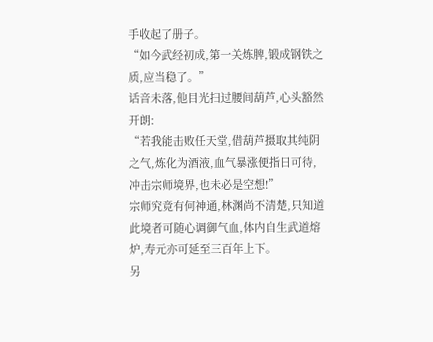手收起了册子。
“如今武经初成,第一关炼脾,锻成钢铁之质,应当稳了。”
话音未落,他目光扫过腰间葫芦,心头豁然开朗:
“若我能击败任天堂,借葫芦摄取其纯阴之气,炼化为酒液,血气暴涨便指日可待,冲击宗师境界,也未必是空想!”
宗师究竟有何神通,林渊尚不清楚,只知道此境者可随心调御气血,体内自生武道熔炉,寿元亦可延至三百年上下。
另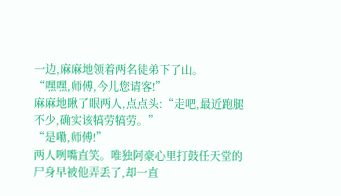一边,麻麻地领着两名徒弟下了山。
“嘿嘿,师傅,今儿您请客!”
麻麻地瞅了眼两人,点点头:“走吧,最近跑腿不少,确实该犒劳犒劳。”
“是嘞,师傅!”
两人咧嘴直笑。唯独阿豪心里打鼓任天堂的尸身早被他弄丢了,却一直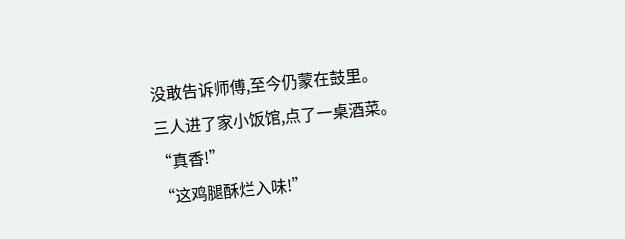没敢告诉师傅,至今仍蒙在鼓里。
三人进了家小饭馆,点了一桌酒菜。
“真香!”
“这鸡腿酥烂入味!”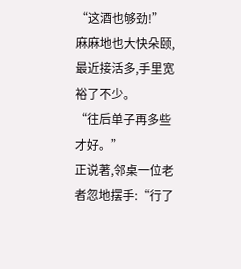“这酒也够劲!”
麻麻地也大快朵颐,最近接活多,手里宽裕了不少。
“往后单子再多些才好。”
正说著,邻桌一位老者忽地摆手:“行了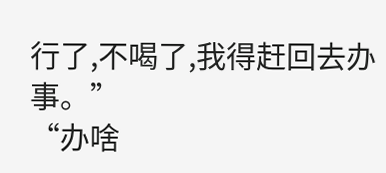行了,不喝了,我得赶回去办事。”
“办啥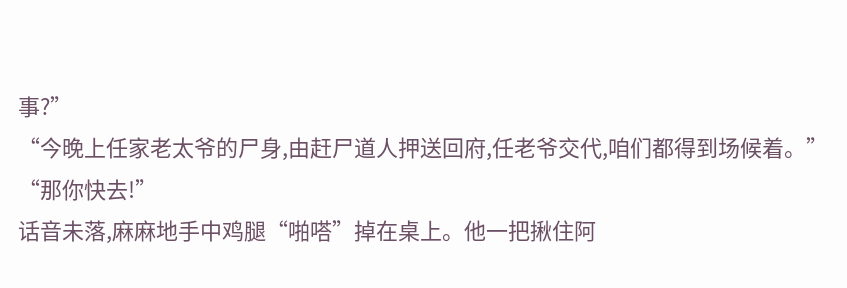事?”
“今晚上任家老太爷的尸身,由赶尸道人押送回府,任老爷交代,咱们都得到场候着。”
“那你快去!”
话音未落,麻麻地手中鸡腿“啪嗒”掉在桌上。他一把揪住阿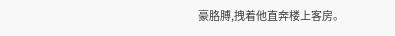豪胳膊,拽着他直奔楼上客房。